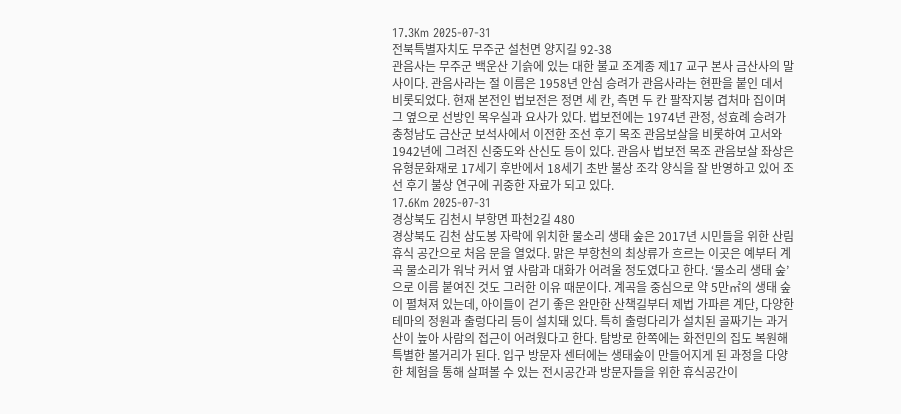17.3Km 2025-07-31
전북특별자치도 무주군 설천면 양지길 92-38
관음사는 무주군 백운산 기슭에 있는 대한 불교 조계종 제17 교구 본사 금산사의 말사이다. 관음사라는 절 이름은 1958년 안심 승려가 관음사라는 현판을 붙인 데서 비롯되었다. 현재 본전인 법보전은 정면 세 칸, 측면 두 칸 팔작지붕 겹처마 집이며 그 옆으로 선방인 목우실과 요사가 있다. 법보전에는 1974년 관정, 성효례 승려가 충청남도 금산군 보석사에서 이전한 조선 후기 목조 관음보살을 비롯하여 고서와 1942년에 그려진 신중도와 산신도 등이 있다. 관음사 법보전 목조 관음보살 좌상은 유형문화재로 17세기 후반에서 18세기 초반 불상 조각 양식을 잘 반영하고 있어 조선 후기 불상 연구에 귀중한 자료가 되고 있다.
17.6Km 2025-07-31
경상북도 김천시 부항면 파천2길 480
경상북도 김천 삼도봉 자락에 위치한 물소리 생태 숲은 2017년 시민들을 위한 산림 휴식 공간으로 처음 문을 열었다. 맑은 부항천의 최상류가 흐르는 이곳은 예부터 계곡 물소리가 워낙 커서 옆 사람과 대화가 어려울 정도였다고 한다. ‘물소리 생태 숲’으로 이름 붙여진 것도 그러한 이유 때문이다. 계곡을 중심으로 약 5만㎡의 생태 숲이 펼쳐져 있는데, 아이들이 걷기 좋은 완만한 산책길부터 제법 가파른 계단, 다양한 테마의 정원과 출렁다리 등이 설치돼 있다. 특히 출렁다리가 설치된 골짜기는 과거 산이 높아 사람의 접근이 어려웠다고 한다. 탐방로 한쪽에는 화전민의 집도 복원해 특별한 볼거리가 된다. 입구 방문자 센터에는 생태숲이 만들어지게 된 과정을 다양한 체험을 통해 살펴볼 수 있는 전시공간과 방문자들을 위한 휴식공간이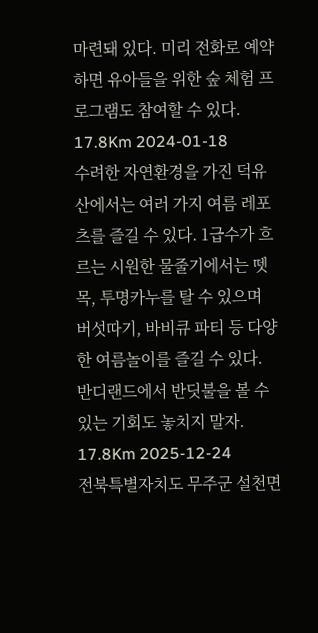마련돼 있다. 미리 전화로 예약하면 유아들을 위한 숲 체험 프로그램도 참여할 수 있다.
17.8Km 2024-01-18
수려한 자연환경을 가진 덕유산에서는 여러 가지 여름 레포츠를 즐길 수 있다. 1급수가 흐르는 시원한 물줄기에서는 뗏목, 투명카누를 탈 수 있으며 버섯따기, 바비큐 파티 등 다양한 여름놀이를 즐길 수 있다. 반디랜드에서 반딧불을 볼 수 있는 기회도 놓치지 말자.
17.8Km 2025-12-24
전북특별자치도 무주군 설천면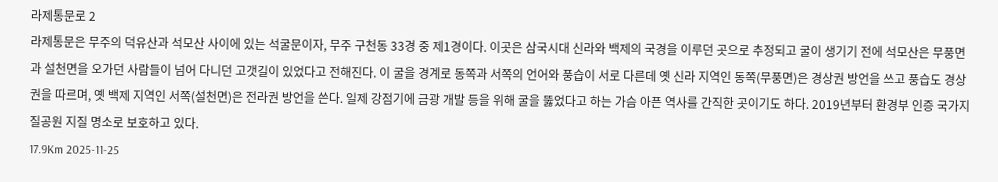라제통문로 2
라제통문은 무주의 덕유산과 석모산 사이에 있는 석굴문이자, 무주 구천동 33경 중 제1경이다. 이곳은 삼국시대 신라와 백제의 국경을 이루던 곳으로 추정되고 굴이 생기기 전에 석모산은 무풍면과 설천면을 오가던 사람들이 넘어 다니던 고갯길이 있었다고 전해진다. 이 굴을 경계로 동쪽과 서쪽의 언어와 풍습이 서로 다른데 옛 신라 지역인 동쪽(무풍면)은 경상권 방언을 쓰고 풍습도 경상권을 따르며, 옛 백제 지역인 서쪽(설천면)은 전라권 방언을 쓴다. 일제 강점기에 금광 개발 등을 위해 굴을 뚫었다고 하는 가슴 아픈 역사를 간직한 곳이기도 하다. 2019년부터 환경부 인증 국가지질공원 지질 명소로 보호하고 있다.
17.9Km 2025-11-25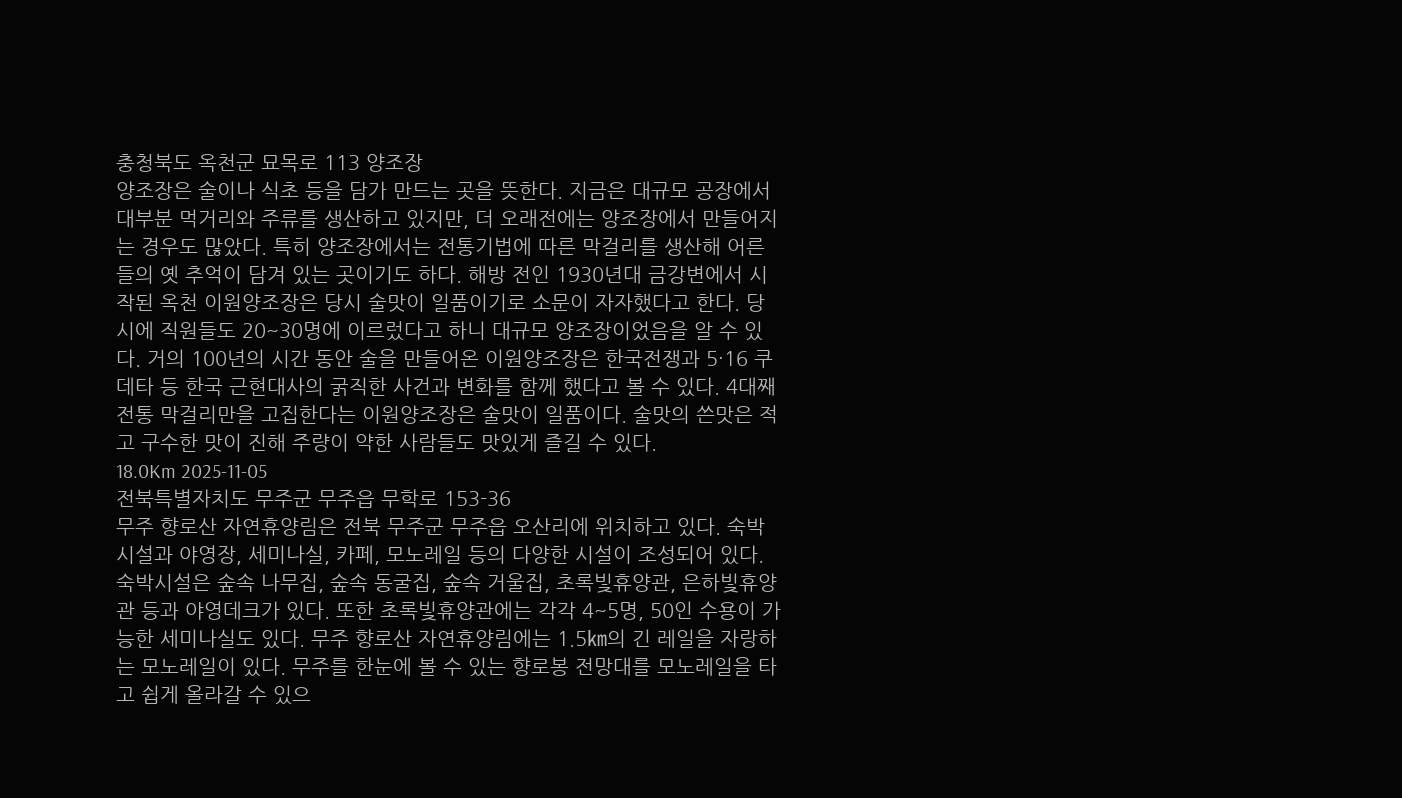충청북도 옥천군 묘목로 113 양조장
양조장은 술이나 식초 등을 담가 만드는 곳을 뜻한다. 지금은 대규모 공장에서 대부분 먹거리와 주류를 생산하고 있지만, 더 오래전에는 양조장에서 만들어지는 경우도 많았다. 특히 양조장에서는 전통기법에 따른 막걸리를 생산해 어른들의 옛 추억이 담겨 있는 곳이기도 하다. 해방 전인 1930년대 금강변에서 시작된 옥천 이원양조장은 당시 술맛이 일품이기로 소문이 자자했다고 한다. 당시에 직원들도 20~30명에 이르렀다고 하니 대규모 양조장이었음을 알 수 있다. 거의 100년의 시간 동안 술을 만들어온 이원양조장은 한국전쟁과 5·16 쿠데타 등 한국 근현대사의 굵직한 사건과 변화를 함께 했다고 볼 수 있다. 4대째 전통 막걸리만을 고집한다는 이원양조장은 술맛이 일품이다. 술맛의 쓴맛은 적고 구수한 맛이 진해 주량이 약한 사람들도 맛있게 즐길 수 있다.
18.0Km 2025-11-05
전북특별자치도 무주군 무주읍 무학로 153-36
무주 향로산 자연휴양림은 전북 무주군 무주읍 오산리에 위치하고 있다. 숙박시설과 야영장, 세미나실, 카페, 모노레일 등의 다양한 시설이 조성되어 있다. 숙박시설은 숲속 나무집, 숲속 동굴집, 숲속 거울집, 초록빛휴양관, 은하빛휴양관 등과 야영데크가 있다. 또한 초록빛휴양관에는 각각 4~5명, 50인 수용이 가능한 세미나실도 있다. 무주 향로산 자연휴양림에는 1.5㎞의 긴 레일을 자랑하는 모노레일이 있다. 무주를 한눈에 볼 수 있는 향로봉 전망대를 모노레일을 타고 쉽게 올라갈 수 있으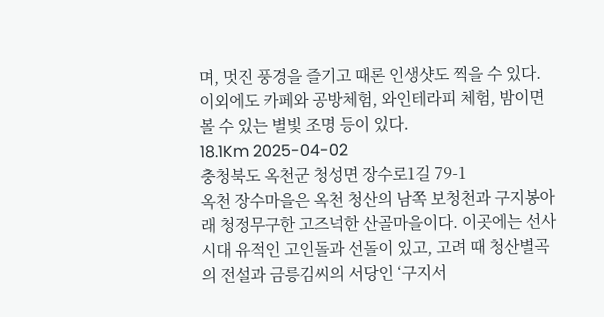며, 멋진 풍경을 즐기고 때론 인생샷도 찍을 수 있다. 이외에도 카페와 공방체험, 와인테라피 체험, 밤이면 볼 수 있는 별빛 조명 등이 있다.
18.1Km 2025-04-02
충청북도 옥천군 청성면 장수로1길 79-1
옥천 장수마을은 옥천 청산의 남쪽 보청천과 구지봉아래 청정무구한 고즈넉한 산골마을이다. 이곳에는 선사시대 유적인 고인돌과 선돌이 있고, 고려 때 청산별곡의 전설과 금릉김씨의 서당인 ‘구지서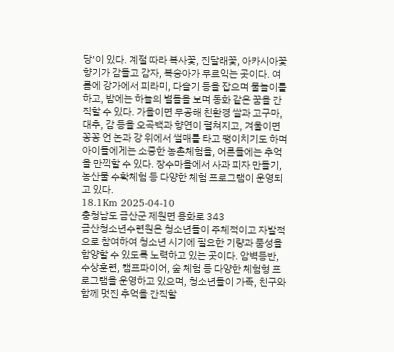당’이 있다. 계절 따라 복사꽃, 진달래꽃, 아카시아꽃 향기가 감돌고 감자, 복숭아가 무르익는 곳이다. 여름에 강가에서 피라미, 다슬기 등을 잡으며 물놀이를 하고, 밤에는 하늘의 별들을 보며 동화 같은 꿈을 간직할 수 있다. 가을이면 무공해 친환경 쌀과 고구마, 대추, 감 등을 오곡백과 향연이 펼쳐지고, 겨울이면 꽁꽁 언 논과 강 위에서 썰매를 타고 팽이치기도 하며 아이들에게는 소중한 농촌체험을, 어른들에는 추억을 만끽할 수 있다. 장수마을에서 사과 피자 만들기, 농산물 수확체험 등 다양한 체험 프로그램이 운영되고 있다.
18.1Km 2025-04-10
충청남도 금산군 제원면 용화로 343
금산청소년수련원은 청소년들이 주체적이고 자발적으로 참여하여 청소년 시기에 필요한 기량과 품성을 함양할 수 있도록 노력하고 있는 곳이다. 암벽등반, 수상훈련, 캠프파이어, 숲 체험 등 다양한 체험형 프로그램을 운영하고 있으며, 청소년들이 가족, 친구와 함께 멋진 추억을 간직할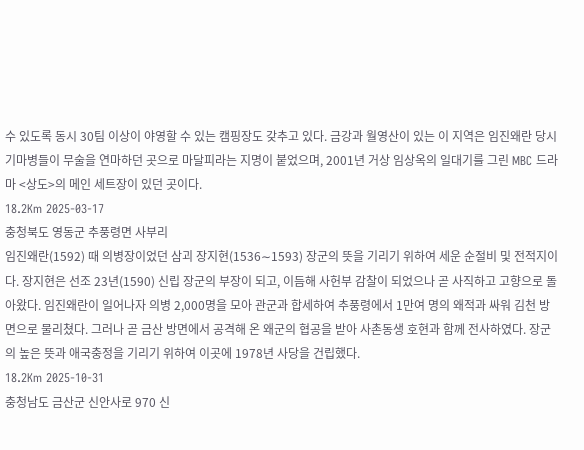수 있도록 동시 30팀 이상이 야영할 수 있는 캠핑장도 갖추고 있다. 금강과 월영산이 있는 이 지역은 임진왜란 당시 기마병들이 무술을 연마하던 곳으로 마달피라는 지명이 붙었으며, 2001년 거상 임상옥의 일대기를 그린 MBC 드라마 <상도>의 메인 세트장이 있던 곳이다.
18.2Km 2025-03-17
충청북도 영동군 추풍령면 사부리
임진왜란(1592) 때 의병장이었던 삼괴 장지현(1536∼1593) 장군의 뜻을 기리기 위하여 세운 순절비 및 전적지이다. 장지현은 선조 23년(1590) 신립 장군의 부장이 되고, 이듬해 사헌부 감찰이 되었으나 곧 사직하고 고향으로 돌아왔다. 임진왜란이 일어나자 의병 2,000명을 모아 관군과 합세하여 추풍령에서 1만여 명의 왜적과 싸워 김천 방면으로 물리쳤다. 그러나 곧 금산 방면에서 공격해 온 왜군의 협공을 받아 사촌동생 호현과 함께 전사하였다. 장군의 높은 뜻과 애국충정을 기리기 위하여 이곳에 1978년 사당을 건립했다.
18.2Km 2025-10-31
충청남도 금산군 신안사로 970 신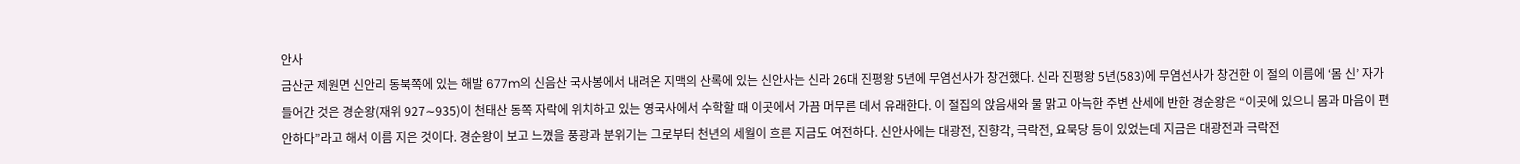안사
금산군 제원면 신안리 동북쪽에 있는 해발 677m의 신음산 국사봉에서 내려온 지맥의 산록에 있는 신안사는 신라 26대 진평왕 5년에 무염선사가 창건했다. 신라 진평왕 5년(583)에 무염선사가 창건한 이 절의 이름에 ‘몸 신’ 자가 들어간 것은 경순왕(재위 927∼935)이 천태산 동쪽 자락에 위치하고 있는 영국사에서 수학할 때 이곳에서 가끔 머무른 데서 유래한다. 이 절집의 앉음새와 물 맑고 아늑한 주변 산세에 반한 경순왕은 “이곳에 있으니 몸과 마음이 편안하다”라고 해서 이름 지은 것이다. 경순왕이 보고 느꼈을 풍광과 분위기는 그로부터 천년의 세월이 흐른 지금도 여전하다. 신안사에는 대광전, 진향각, 극락전, 요묵당 등이 있었는데 지금은 대광전과 극락전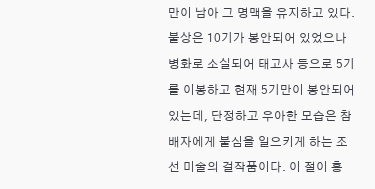만이 남아 그 명맥을 유지하고 있다. 불상은 10기가 봉안되어 있었으나 병화로 소실되어 태고사 등으로 5기를 이봉하고 현재 5기만이 봉안되어 있는데, 단정하고 우아한 모습은 참배자에게 불심을 일으키게 하는 조선 미술의 걸작품이다. 이 절이 흥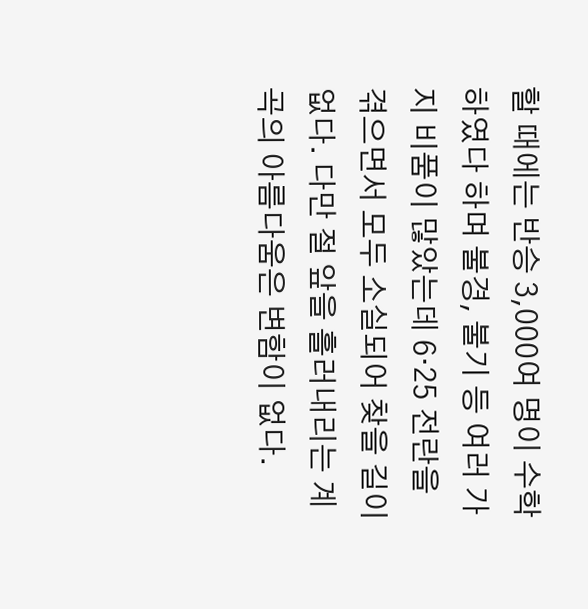할 때에는 반승 3,000여 명이 수학하였다 하며 불경, 불기 등 여러 가지 비품이 많았는데 6·25 전란을 겪으면서 모두 소실되어 찾을 길이 없다. 다만 절 앞을 흘러내리는 계곡의 아름다움은 변함이 없다.